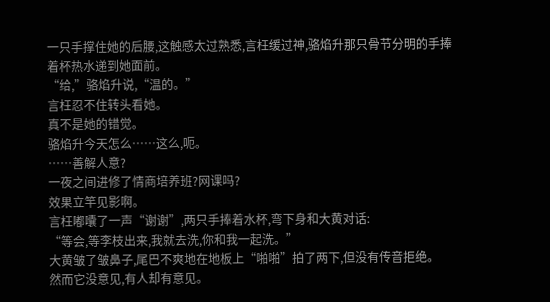一只手撑住她的后腰,这触感太过熟悉,言枉缓过神,骆焰升那只骨节分明的手捧着杯热水递到她面前。
“给,”骆焰升说,“温的。”
言枉忍不住转头看她。
真不是她的错觉。
骆焰升今天怎么……这么,呃。
……善解人意?
一夜之间进修了情商培养班?网课吗?
效果立竿见影啊。
言枉嘟囔了一声“谢谢”,两只手捧着水杯,弯下身和大黄对话:
“等会,等李枝出来,我就去洗,你和我一起洗。”
大黄皱了皱鼻子,尾巴不爽地在地板上“啪啪”拍了两下,但没有传音拒绝。
然而它没意见,有人却有意见。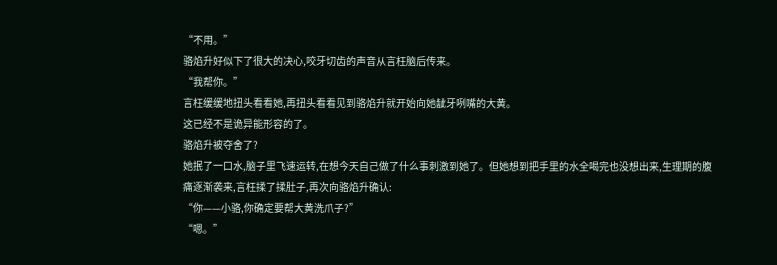“不用。”
骆焰升好似下了很大的决心,咬牙切齿的声音从言枉脑后传来。
“我帮你。”
言枉缓缓地扭头看看她,再扭头看看见到骆焰升就开始向她龇牙咧嘴的大黄。
这已经不是诡异能形容的了。
骆焰升被夺舍了?
她抿了一口水,脑子里飞速运转,在想今天自己做了什么事刺激到她了。但她想到把手里的水全喝完也没想出来,生理期的腹痛逐渐袭来,言枉揉了揉肚子,再次向骆焰升确认:
“你——小骆,你确定要帮大黄洗爪子?”
“嗯。”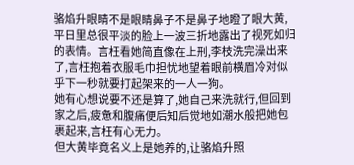骆焰升眼睛不是眼睛鼻子不是鼻子地瞪了眼大黄,平日里总很平淡的脸上一波三折地露出了视死如归的表情。言枉看她简直像在上刑,李枝洗完澡出来了,言枉抱着衣服毛巾担忧地望着眼前横眉冷对似乎下一秒就要打起架来的一人一狗。
她有心想说要不还是算了,她自己来洗就行,但回到家之后,疲惫和腹痛便后知后觉地如潮水般把她包裹起来,言枉有心无力。
但大黄毕竟名义上是她养的,让骆焰升照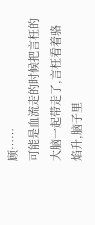顾……
可能是血流走的时候把言枉的大脑一起带走了,言枉看着骆焰升,脑子里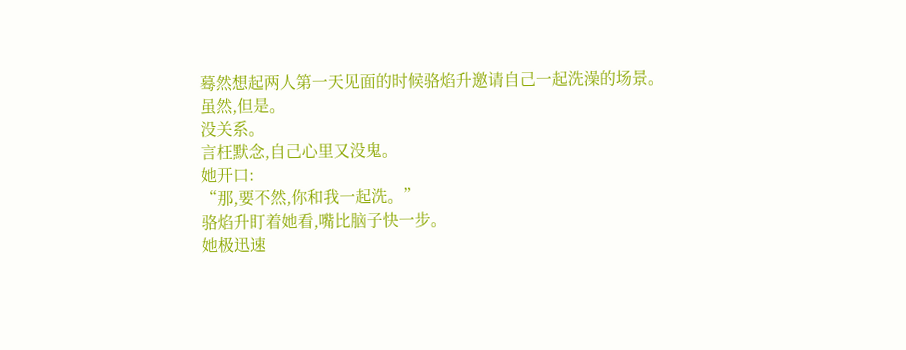蓦然想起两人第一天见面的时候骆焰升邀请自己一起洗澡的场景。
虽然,但是。
没关系。
言枉默念,自己心里又没鬼。
她开口:
“那,要不然,你和我一起洗。”
骆焰升盯着她看,嘴比脑子快一步。
她极迅速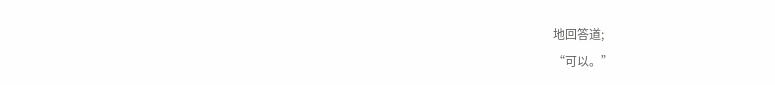地回答道;
“可以。”